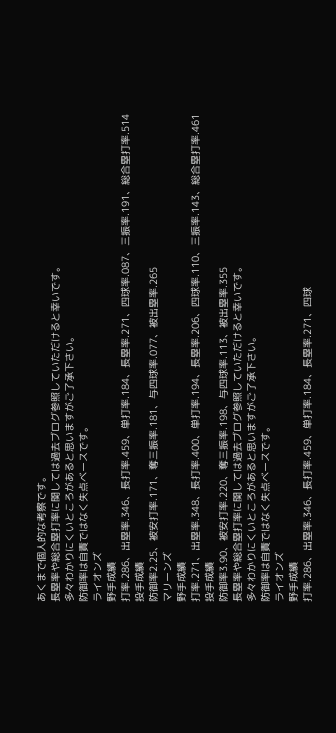あくまで個人的な考察です。
長塁率や総合塁打率に関しては過去ブログ参照していただけると幸いです。
多々わかりにくいところがあると思いますがご了承下さい。
防御率は自責ではなく失点ベースです。
ライオンズ
野手成績
打率.286、出塁率.346、長打率.459、単打率.184、長塁率.271、四球率.087、三振率.191、総合塁打率.514
投手成績
防御率2.25、被安打率.171、奪三振率.181、与四球率.077、被出塁率.265
マリーンズ
野手成績
打率.271、出塁率.348、長打率.400、単打率.194、長塁率.206、四球率.110、三振率.143、総合塁打率.461
投手成績
防御率3.90、被安打率.220、奪三振率.198、与四球率.113、被出塁率.355
長塁率や総合塁打率に関しては過去ブログ参照していただけると幸いです。
多々わかりにくいところがあると思いますがご了承下さい。
防御率は自責ではなく失点ベースです。
ライオンズ
野手成績
打率.286、出塁率.346、長打率.459、単打率.184、長塁率.271、四球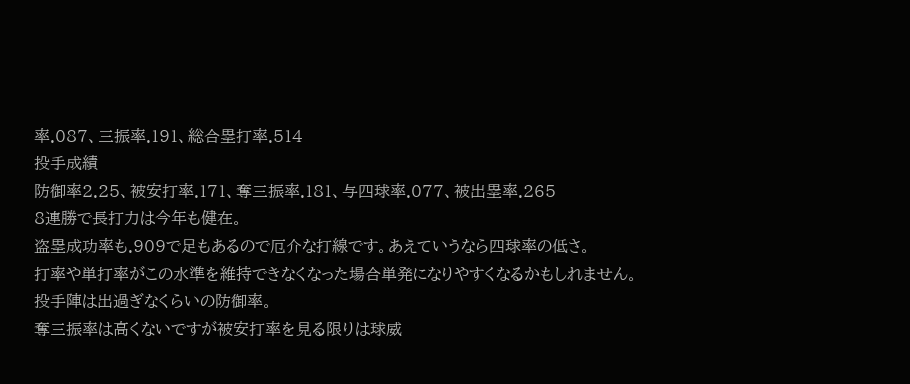率.087、三振率.191、総合塁打率.514
投手成績
防御率2.25、被安打率.171、奪三振率.181、与四球率.077、被出塁率.265
8連勝で長打力は今年も健在。
盗塁成功率も.909で足もあるので厄介な打線です。あえていうなら四球率の低さ。
打率や単打率がこの水準を維持できなくなった場合単発になりやすくなるかもしれません。
投手陣は出過ぎなくらいの防御率。
奪三振率は高くないですが被安打率を見る限りは球威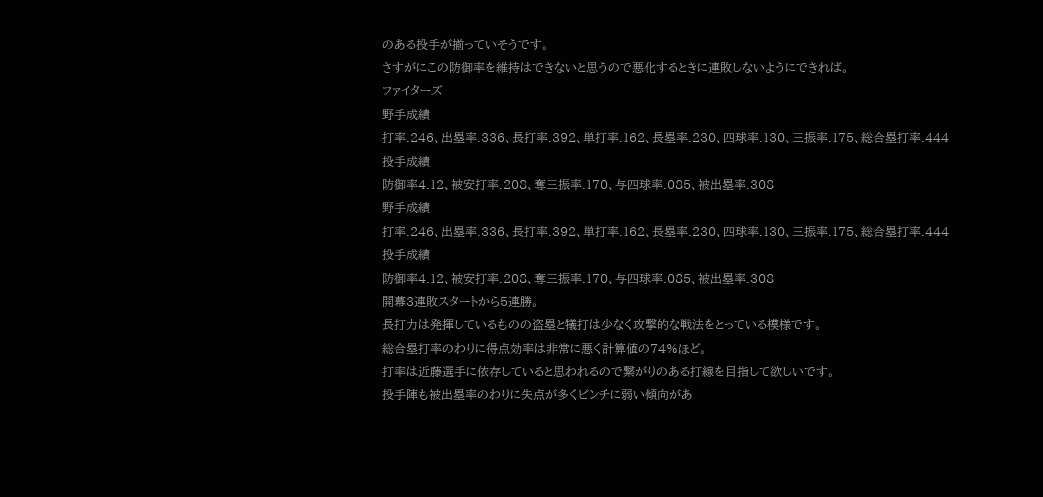のある投手が揃っていそうです。
さすがにこの防御率を維持はできないと思うので悪化するときに連敗しないようにできれば。
ファイターズ
野手成績
打率.246、出塁率.336、長打率.392、単打率.162、長塁率.230、四球率.130、三振率.175、総合塁打率.444
投手成績
防御率4.12、被安打率.208、奪三振率.170、与四球率.085、被出塁率.308
野手成績
打率.246、出塁率.336、長打率.392、単打率.162、長塁率.230、四球率.130、三振率.175、総合塁打率.444
投手成績
防御率4.12、被安打率.208、奪三振率.170、与四球率.085、被出塁率.308
開幕3連敗スタートから5連勝。
長打力は発揮しているものの盗塁と犠打は少なく攻撃的な戦法をとっている模様です。
総合塁打率のわりに得点効率は非常に悪く計算値の74%ほど。
打率は近藤選手に依存していると思われるので繋がりのある打線を目指して欲しいです。
投手陣も被出塁率のわりに失点が多くピンチに弱い傾向があ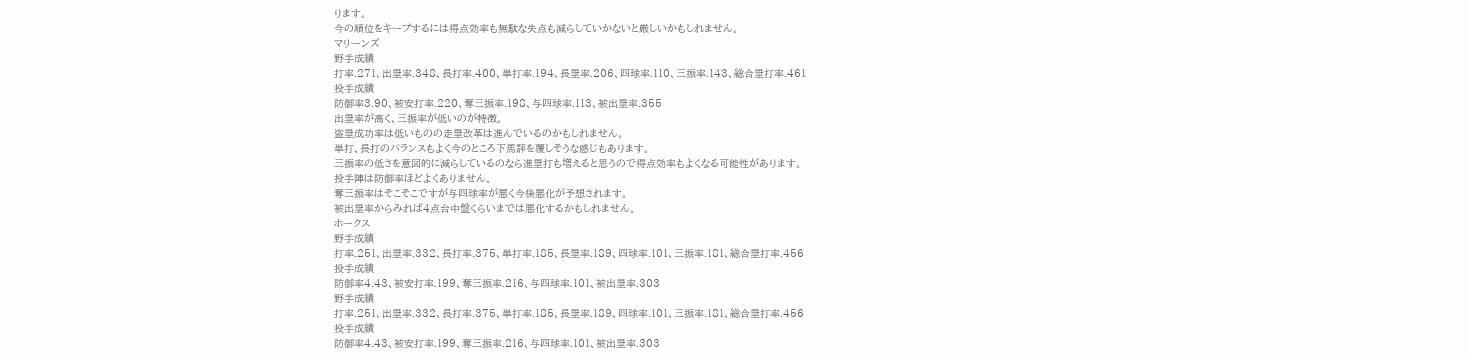ります。
今の順位をキープするには得点効率も無駄な失点も減らしていかないと厳しいかもしれません。
マリーンズ
野手成績
打率.271、出塁率.348、長打率.400、単打率.194、長塁率.206、四球率.110、三振率.143、総合塁打率.461
投手成績
防御率3.90、被安打率.220、奪三振率.198、与四球率.113、被出塁率.355
出塁率が高く、三振率が低いのが特徴。
盗塁成功率は低いものの走塁改革は進んでいるのかもしれません。
単打、長打のバランスもよく今のところ下馬評を覆しそうな感じもあります。
三振率の低さを意図的に減らしているのなら進塁打も増えると思うので得点効率もよくなる可能性があります。
投手陣は防御率ほどよくありません。
奪三振率はそこそこですが与四球率が悪く今後悪化が予想されます。
被出塁率からみれば4点台中盤くらいまでは悪化するかもしれません。
ホークス
野手成績
打率.251、出塁率.332、長打率.375、単打率.185、長塁率.189、四球率.101、三振率.181、総合塁打率.456
投手成績
防御率4.43、被安打率.199、奪三振率.216、与四球率.101、被出塁率.303
野手成績
打率.251、出塁率.332、長打率.375、単打率.185、長塁率.189、四球率.101、三振率.181、総合塁打率.456
投手成績
防御率4.43、被安打率.199、奪三振率.216、与四球率.101、被出塁率.303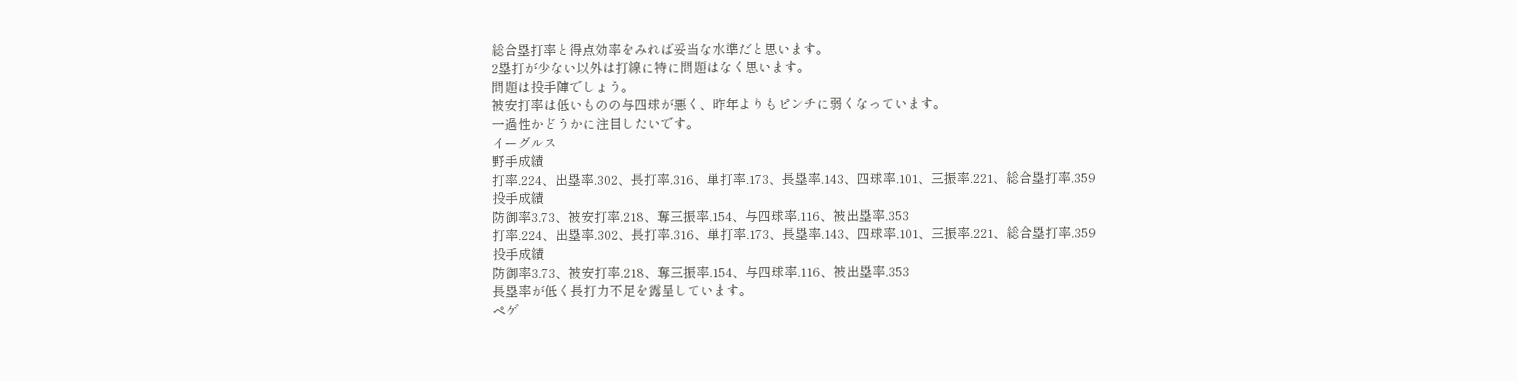総合塁打率と得点効率をみれば妥当な水準だと思います。
2塁打が少ない以外は打線に特に問題はなく思います。
問題は投手陣でしょう。
被安打率は低いものの与四球が悪く、昨年よりもピンチに弱くなっています。
一過性かどうかに注目したいです。
イーグルス
野手成績
打率.224、出塁率.302、長打率.316、単打率.173、長塁率.143、四球率.101、三振率.221、総合塁打率.359
投手成績
防御率3.73、被安打率.218、奪三振率.154、与四球率.116、被出塁率.353
打率.224、出塁率.302、長打率.316、単打率.173、長塁率.143、四球率.101、三振率.221、総合塁打率.359
投手成績
防御率3.73、被安打率.218、奪三振率.154、与四球率.116、被出塁率.353
長塁率が低く長打力不足を露呈しています。
ペゲ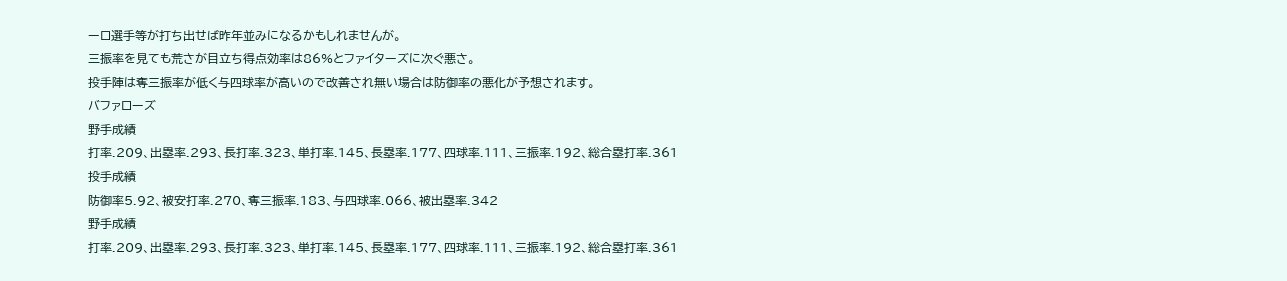ーロ選手等が打ち出せば昨年並みになるかもしれませんが。
三振率を見ても荒さが目立ち得点効率は86%とファイターズに次ぐ悪さ。
投手陣は奪三振率が低く与四球率が高いので改善され無い場合は防御率の悪化が予想されます。
バファローズ
野手成績
打率.209、出塁率.293、長打率.323、単打率.145、長塁率.177、四球率.111、三振率.192、総合塁打率.361
投手成績
防御率5.92、被安打率.270、奪三振率.183、与四球率.066、被出塁率.342
野手成績
打率.209、出塁率.293、長打率.323、単打率.145、長塁率.177、四球率.111、三振率.192、総合塁打率.361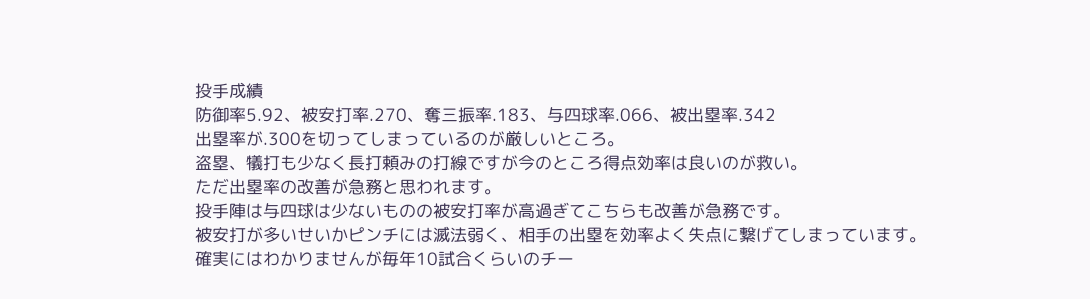投手成績
防御率5.92、被安打率.270、奪三振率.183、与四球率.066、被出塁率.342
出塁率が.300を切ってしまっているのが厳しいところ。
盗塁、犠打も少なく長打頼みの打線ですが今のところ得点効率は良いのが救い。
ただ出塁率の改善が急務と思われます。
投手陣は与四球は少ないものの被安打率が高過ぎてこちらも改善が急務です。
被安打が多いせいかピンチには滅法弱く、相手の出塁を効率よく失点に繋げてしまっています。
確実にはわかりませんが毎年10試合くらいのチー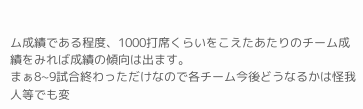ム成績である程度、1000打席くらいをこえたあたりのチーム成績をみれば成績の傾向は出ます。
まぁ8~9試合終わっただけなので各チーム今後どうなるかは怪我人等でも変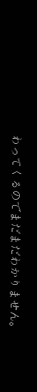わってくるのでまだまだわかりません。